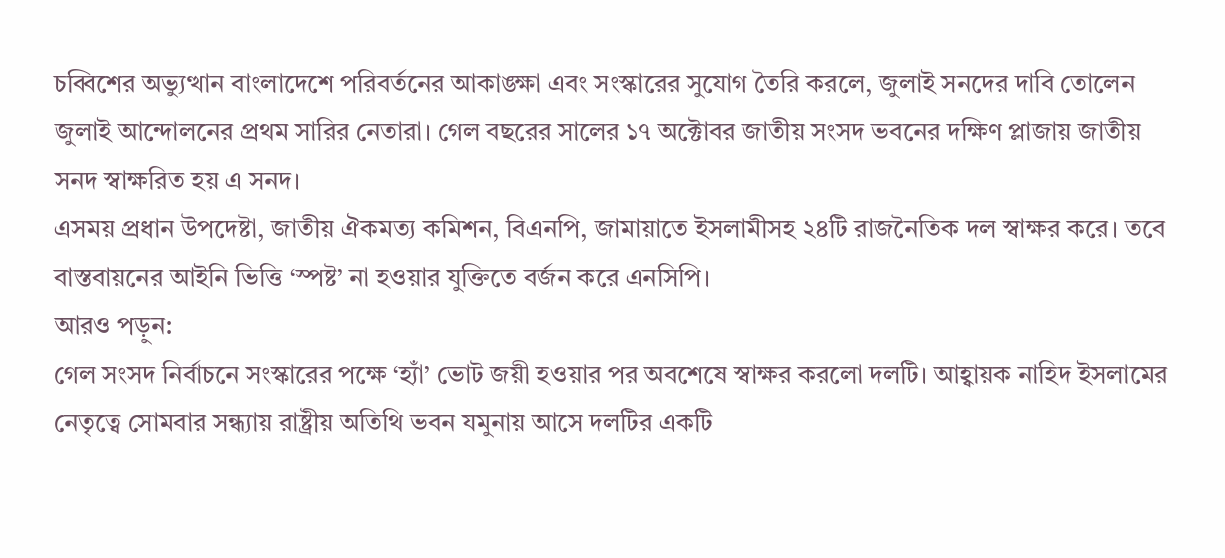চব্বিশের অভ্যুত্থান বাংলাদেশে পরিবর্তনের আকাঙ্ক্ষা এবং সংস্কারের সুযোগ তৈরি করলে, জুলাই সনদের দাবি তোলেন জুলাই আন্দোলনের প্রথম সারির নেতারা। গেল বছরের সালের ১৭ অক্টোবর জাতীয় সংসদ ভবনের দক্ষিণ প্লাজায় জাতীয় সনদ স্বাক্ষরিত হয় এ সনদ।
এসময় প্রধান উপদেষ্টা, জাতীয় ঐকমত্য কমিশন, বিএনপি, জামায়াতে ইসলামীসহ ২৪টি রাজনৈতিক দল স্বাক্ষর করে। তবে বাস্তবায়নের আইনি ভিত্তি ‘স্পষ্ট’ না হওয়ার যুক্তিতে বর্জন করে এনসিপি।
আরও পড়ুন:
গেল সংসদ নির্বাচনে সংস্কারের পক্ষে ‘হ্যাঁ’ ভোট জয়ী হওয়ার পর অবশেষে স্বাক্ষর করলো দলটি। আহ্বায়ক নাহিদ ইসলামের নেতৃত্বে সোমবার সন্ধ্যায় রাষ্ট্রীয় অতিথি ভবন যমুনায় আসে দলটির একটি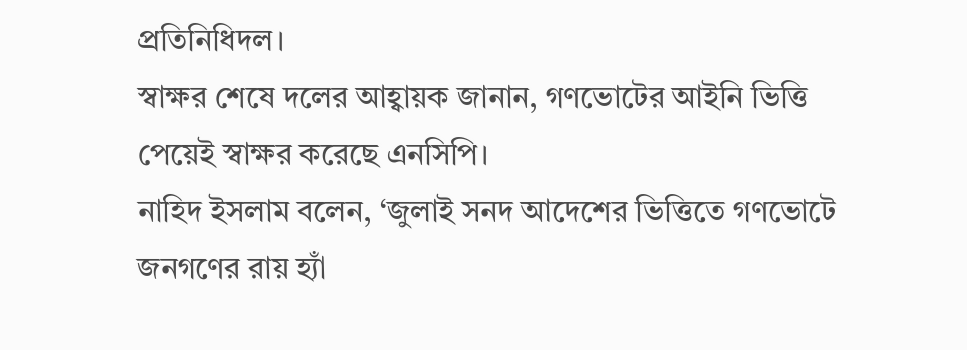প্রতিনিধিদল।
স্বাক্ষর শেষে দলের আহ্বায়ক জানান, গণভোটের আইনি ভিত্তি পেয়েই স্বাক্ষর করেছে এনসিপি।
নাহিদ ইসলাম বলেন, ‘জুলাই সনদ আদেশের ভিত্তিতে গণভোটে জনগণের রায় হ্যাঁ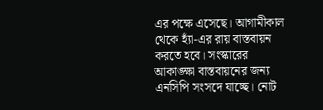এর পক্ষে এসেছে। আগামীকাল থেকে হ্যাঁ-এর রায় বাস্তবায়ন করতে হবে। সংস্কারের আকাঙ্ক্ষা বাস্তবায়নের জন্য এনসিপি সংসদে যাচ্ছে। নোট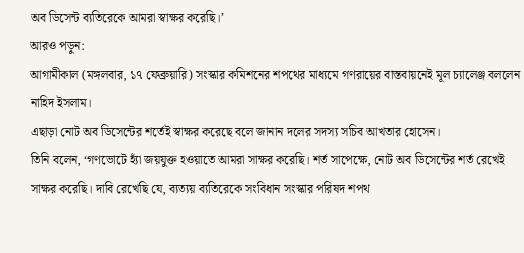অব ডিসেন্ট ব্যতিরেকে আমরা স্বাক্ষর করেছি।’
আরও পড়ুন:
আগামীকাল (মঙ্গলবার, ১৭ ফেব্রুয়ারি) সংস্কার কমিশনের শপথের মাধ্যমে গণরায়ের বাস্তবায়নেই মূল চ্যালেঞ্জ বললেন নাহিদ ইসলাম।
এছাড়া নোট অব ডিসেন্টের শর্তেই স্বাক্ষর করেছে বলে জানান দলের সদস্য সচিব আখতার হোসেন।
তিনি বলেন, ‘গণভোটে হ্যাঁ জয়যুক্ত হওয়াতে আমরা সাক্ষর করেছি। শর্ত সাপেক্ষে, নোট অব ডিসেন্টের শর্ত রেখেই সাক্ষর করেছি। দাবি রেখেছি যে, ব্যত্যয় ব্যতিরেকে সংবিধান সংস্কার পরিষদ শপথ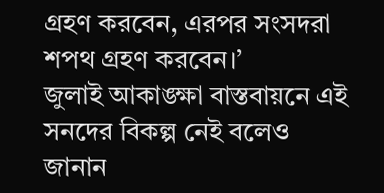গ্রহণ করবেন, এরপর সংসদরা শপথ গ্রহণ করবেন।’
জুলাই আকাঙ্ক্ষা বাস্তবায়নে এই সনদের বিকল্প নেই বলেও জানান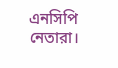এনসিপি নেতারা।